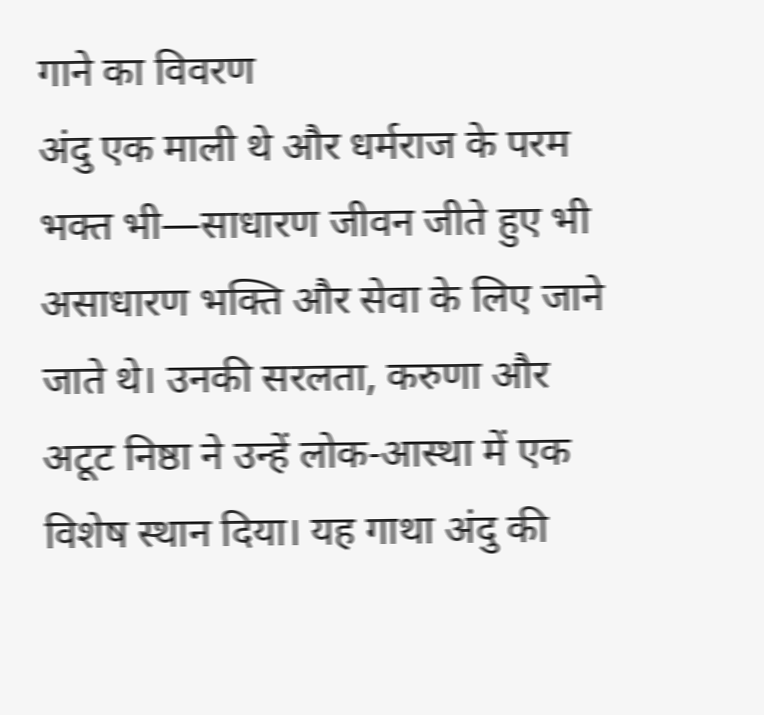गाने का विवरण
अंदु एक माली थे और धर्मराज के परम भक्त भी—साधारण जीवन जीते हुए भी असाधारण भक्ति और सेवा के लिए जाने जाते थे। उनकी सरलता, करुणा और अटूट निष्ठा ने उन्हें लोक-आस्था में एक विशेष स्थान दिया। यह गाथा अंदु की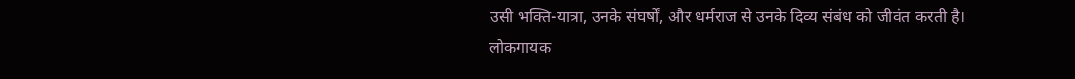उसी भक्ति-यात्रा, उनके संघर्षों, और धर्मराज से उनके दिव्य संबंध को जीवंत करती है। लोकगायक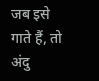जब इसे गाते हैं, तो अंदु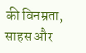की विनम्रता, साहस और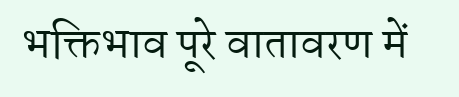भक्तिभाव पूरे वातावरण में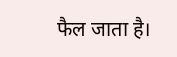फैल जाता है।